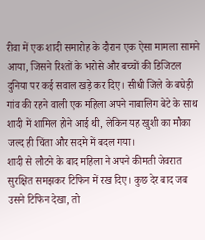रीवा में एक शादी समारोह के दौरान एक ऐसा मामला सामने आया, जिसने रिश्तों के भरोसे और बच्चों की डिजिटल दुनिया पर कई सवाल खड़े कर दिए। सीधी जिले के बघेड़ी गांव की रहने वाली एक महिला अपने नाबालिग बेटे के साथ शादी में शामिल होने आई थी, लेकिन यह खुशी का मौका जल्द ही चिंता और सदमे में बदल गया।
शादी से लौटने के बाद महिला ने अपने कीमती जेवरात सुरक्षित समझकर टिफिन में रख दिए। कुछ देर बाद जब उसने टिफिन देखा, तो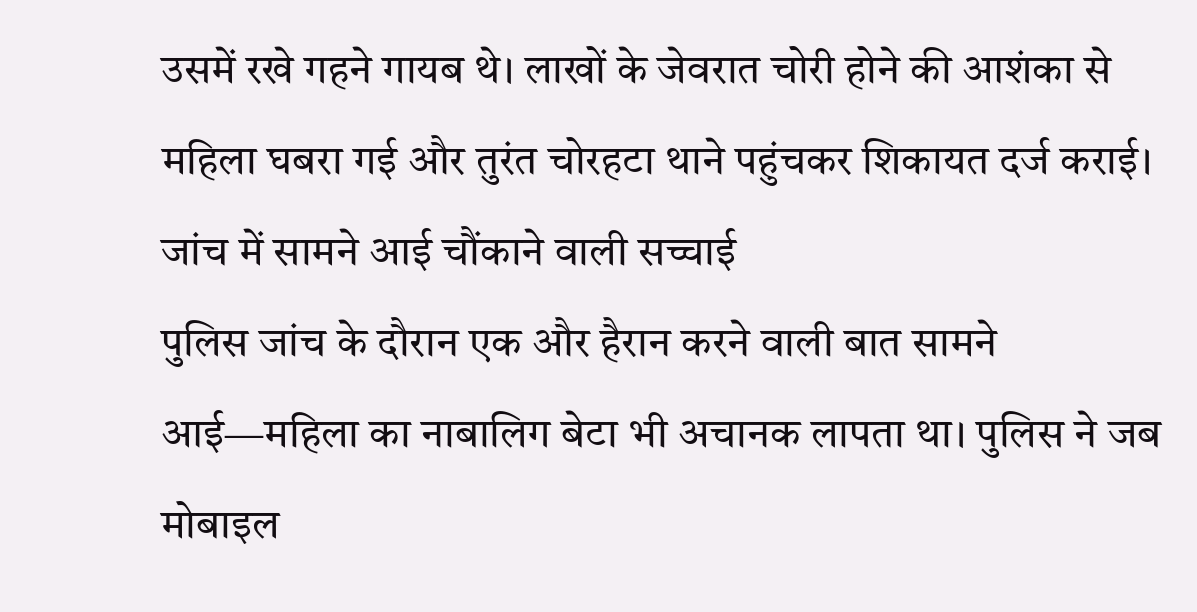उसमें रखे गहने गायब थे। लाखों के जेवरात चोरी होने की आशंका से महिला घबरा गई और तुरंत चोरहटा थाने पहुंचकर शिकायत दर्ज कराई।
जांच में सामने आई चौंकाने वाली सच्चाई
पुलिस जांच के दौरान एक और हैरान करने वाली बात सामने आई—महिला का नाबालिग बेटा भी अचानक लापता था। पुलिस ने जब मोबाइल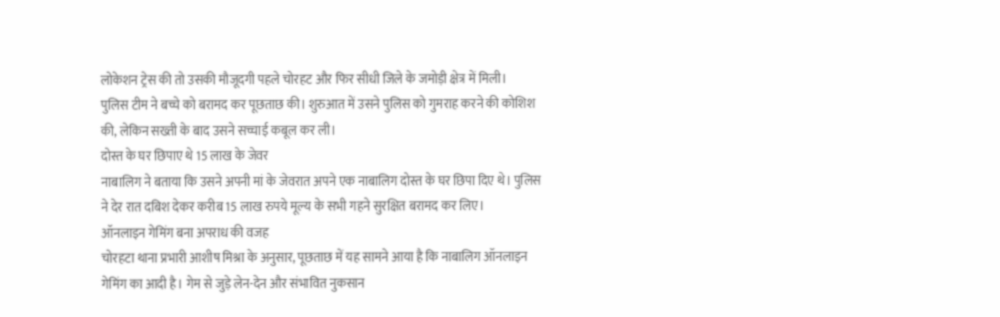लोकेशन ट्रेस की तो उसकी मौजूदगी पहले चोरहट और फिर सीधी जिले के जमोड़ी क्षेत्र में मिली।
पुलिस टीम ने बच्चे को बरामद कर पूछताछ की। शुरुआत में उसने पुलिस को गुमराह करने की कोशिश की, लेकिन सख्ती के बाद उसने सच्चाई कबूल कर ली।
दोस्त के घर छिपाए थे 15 लाख के जेवर
नाबालिग ने बताया कि उसने अपनी मां के जेवरात अपने एक नाबालिग दोस्त के घर छिपा दिए थे। पुलिस ने देर रात दबिश देकर करीब 15 लाख रुपये मूल्य के सभी गहने सुरक्षित बरामद कर लिए।
ऑनलाइन गेमिंग बना अपराध की वजह
चोरहटा थाना प्रभारी आशीष मिश्रा के अनुसार, पूछताछ में यह सामने आया है कि नाबालिग ऑनलाइन गेमिंग का आदी है। गेम से जुड़े लेन-देन और संभावित नुकसान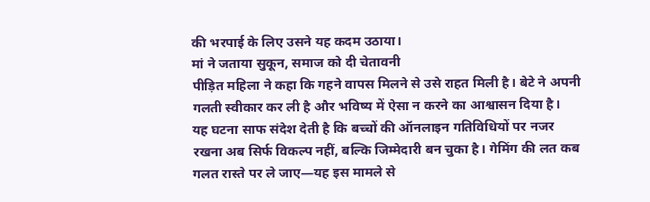की भरपाई के लिए उसने यह कदम उठाया।
मां ने जताया सुकून, समाज को दी चेतावनी
पीड़ित महिला ने कहा कि गहने वापस मिलने से उसे राहत मिली है। बेटे ने अपनी गलती स्वीकार कर ली है और भविष्य में ऐसा न करने का आश्वासन दिया है।
यह घटना साफ संदेश देती है कि बच्चों की ऑनलाइन गतिविधियों पर नजर रखना अब सिर्फ विकल्प नहीं, बल्कि जिम्मेदारी बन चुका है। गेमिंग की लत कब गलत रास्ते पर ले जाए—यह इस मामले से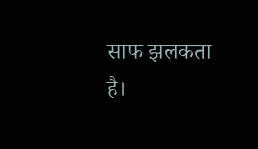साफ झलकता है।